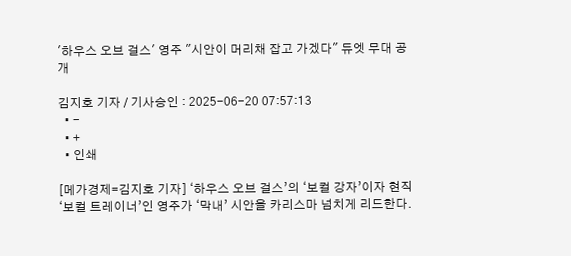'하우스 오브 걸스' 영주 "시안이 머리채 잡고 가겠다" 듀엣 무대 공개

김지호 기자 / 기사승인 : 2025-06-20 07:57:13
  • -
  • +
  • 인쇄

[메가경제=김지호 기자] ‘하우스 오브 걸스’의 ‘보컬 강자’이자 현직 ‘보컬 트레이너’인 영주가 ‘막내’ 시안을 카리스마 넘치게 리드한다.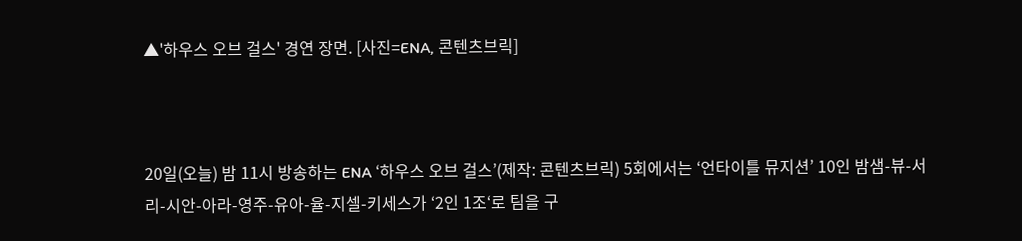▲'하우스 오브 걸스' 경연 장면. [사진=ENA, 콘텐츠브릭]



20일(오늘) 밤 11시 방송하는 ENA ‘하우스 오브 걸스’(제작: 콘텐츠브릭) 5회에서는 ‘언타이틀 뮤지션’ 10인 밤샘-뷰-서리-시안-아라-영주-유아-율-지셀-키세스가 ‘2인 1조‘로 팀을 구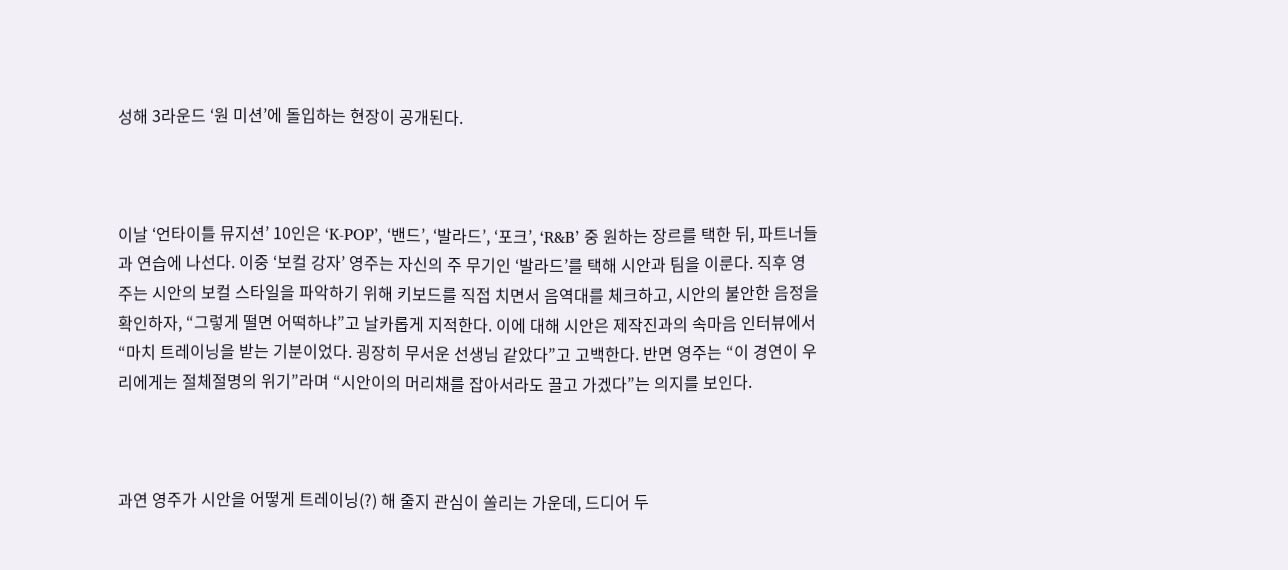성해 3라운드 ‘원 미션’에 돌입하는 현장이 공개된다.



이날 ‘언타이틀 뮤지션’ 10인은 ‘K-POP’, ‘밴드’, ‘발라드’, ‘포크’, ‘R&B’ 중 원하는 장르를 택한 뒤, 파트너들과 연습에 나선다. 이중 ‘보컬 강자’ 영주는 자신의 주 무기인 ‘발라드’를 택해 시안과 팀을 이룬다. 직후 영주는 시안의 보컬 스타일을 파악하기 위해 키보드를 직접 치면서 음역대를 체크하고, 시안의 불안한 음정을 확인하자, “그렇게 떨면 어떡하냐”고 날카롭게 지적한다. 이에 대해 시안은 제작진과의 속마음 인터뷰에서 “마치 트레이닝을 받는 기분이었다. 굉장히 무서운 선생님 같았다”고 고백한다. 반면 영주는 “이 경연이 우리에게는 절체절명의 위기”라며 “시안이의 머리채를 잡아서라도 끌고 가겠다”는 의지를 보인다.



과연 영주가 시안을 어떻게 트레이닝(?) 해 줄지 관심이 쏠리는 가운데, 드디어 두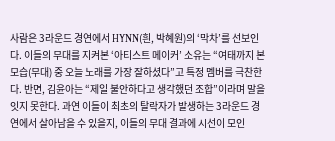사람은 3라운드 경연에서 HYNN(흰, 박혜원)의 ‘막차’를 선보인다. 이들의 무대를 지켜본 ‘아티스트 메이커’ 소유는 “여태까지 본 모습(무대) 중 오늘 노래를 가장 잘하셨다”고 특정 멤버를 극찬한다. 반면, 김윤아는 “제일 불안하다고 생각했던 조합”이라며 말을 잇지 못한다. 과연 이들이 최초의 탈락자가 발생하는 3라운드 경연에서 살아남을 수 있을지, 이들의 무대 결과에 시선이 모인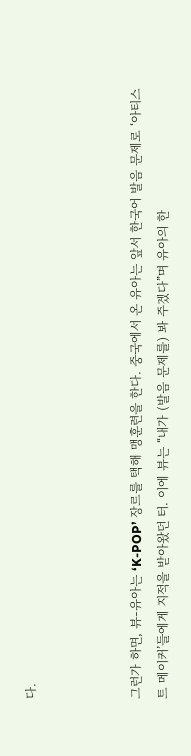다.



그런가 하면, 뷰-유아는 ‘K-POP’ 장르를 택해 맹훈련을 한다. 중국에서 온 유아는 앞서 한국어 발음 문제로 ‘아티스트 메이커’들에게 지적을 받아왔던 터. 이에 뷰는 “내가 (발음 문제를) 봐 주겠다”며 유아의 한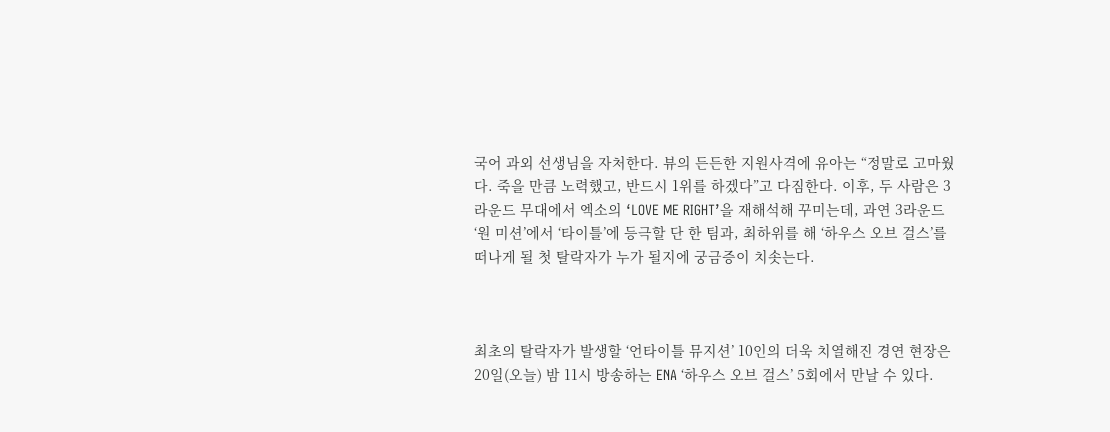국어 과외 선생님을 자처한다. 뷰의 든든한 지원사격에 유아는 “정말로 고마웠다. 죽을 만큼 노력했고, 반드시 1위를 하겠다”고 다짐한다. 이후, 두 사람은 3라운드 무대에서 엑소의 ‘LOVE ME RIGHT’을 재해석해 꾸미는데, 과연 3라운드 ‘원 미션’에서 ‘타이틀’에 등극할 단 한 팀과, 최하위를 해 ‘하우스 오브 걸스’를 떠나게 될 첫 탈락자가 누가 될지에 궁금증이 치솟는다.



최초의 탈락자가 발생할 ‘언타이틀 뮤지션’ 10인의 더욱 치열해진 경연 현장은 20일(오늘) 밤 11시 방송하는 ENA ‘하우스 오브 걸스’ 5회에서 만날 수 있다.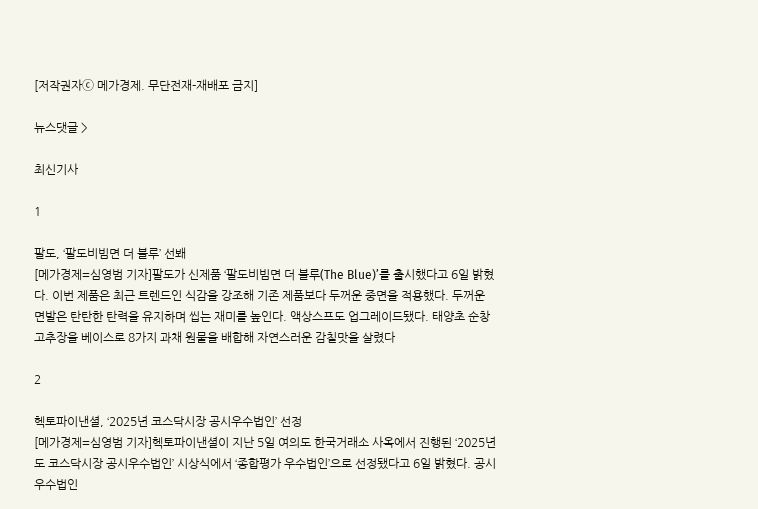[저작권자ⓒ 메가경제. 무단전재-재배포 금지]

뉴스댓글 >

최신기사

1

팔도, ‘팔도비빔면 더 블루’ 선봬
[메가경제=심영범 기자]팔도가 신제품 ‘팔도비빔면 더 블루(The Blue)’를 출시했다고 6일 밝혔다. 이번 제품은 최근 트렌드인 식감을 강조해 기존 제품보다 두꺼운 중면을 적용했다. 두꺼운 면발은 탄탄한 탄력을 유지하며 씹는 재미를 높인다. 액상스프도 업그레이드됐다. 태양초 순창 고추장을 베이스로 8가지 과채 원물을 배합해 자연스러운 감칠맛을 살렸다

2

헥토파이낸셜, ‘2025년 코스닥시장 공시우수법인’ 선정
[메가경제=심영범 기자]헥토파이낸셜이 지난 5일 여의도 한국거래소 사옥에서 진행된 ‘2025년도 코스닥시장 공시우수법인’ 시상식에서 ‘종합평가 우수법인’으로 선정됐다고 6일 밝혔다. 공시우수법인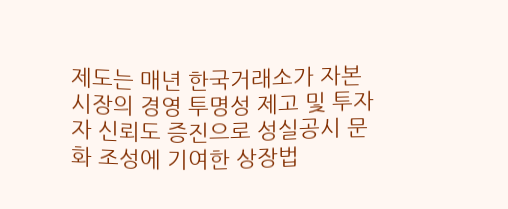제도는 매년 한국거래소가 자본시장의 경영 투명성 제고 및 투자자 신뢰도 증진으로 성실공시 문화 조성에 기여한 상장법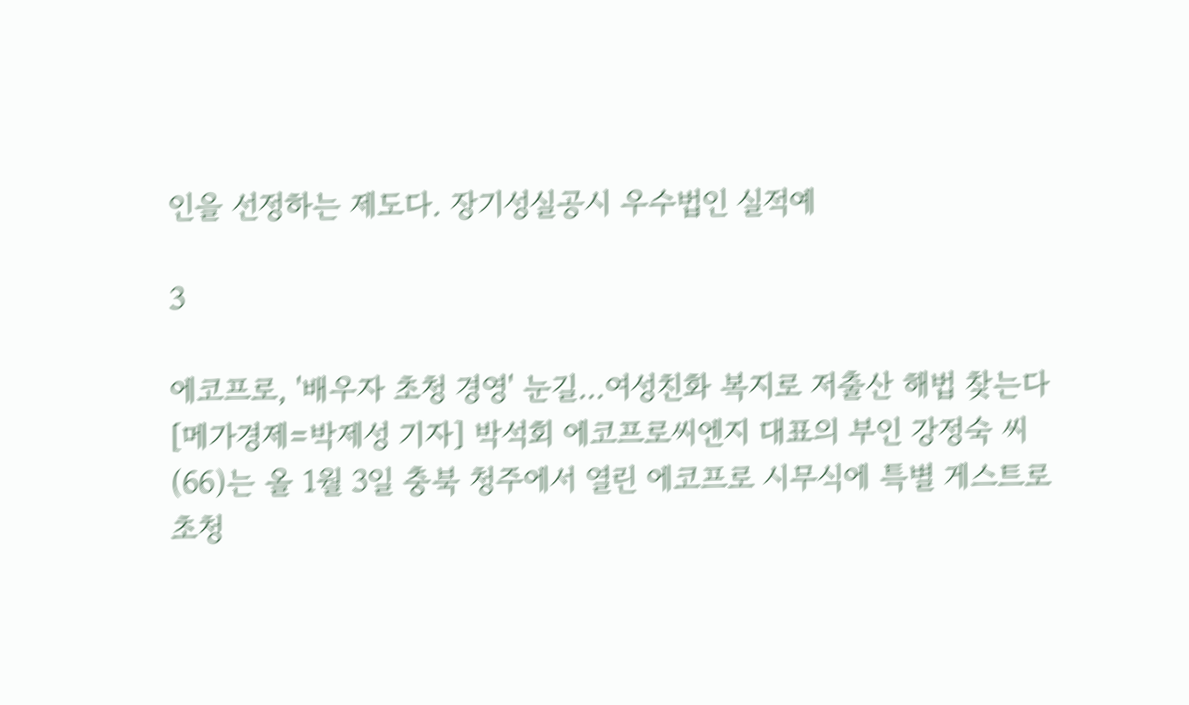인을 선정하는 제도다. 장기성실공시 우수법인 실적예

3

에코프로, '배우자 초청 경영' 눈길…여성친화 복지로 저출산 해법 찾는다
[메가경제=박제성 기자] 박석회 에코프로씨엔지 대표의 부인 강정숙 씨(66)는 올 1월 3일 충북 청주에서 열린 에코프로 시무식에 특별 게스트로 초청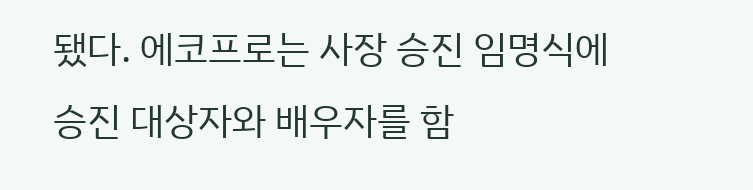됐다. 에코프로는 사장 승진 임명식에 승진 대상자와 배우자를 함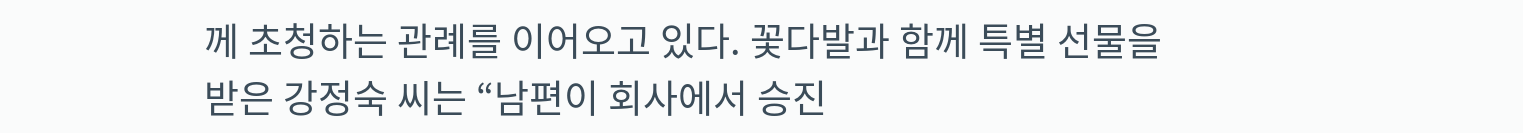께 초청하는 관례를 이어오고 있다. 꽃다발과 함께 특별 선물을 받은 강정숙 씨는 “남편이 회사에서 승진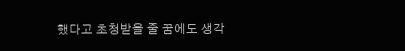했다고 초청받을 줄 꿈에도 생각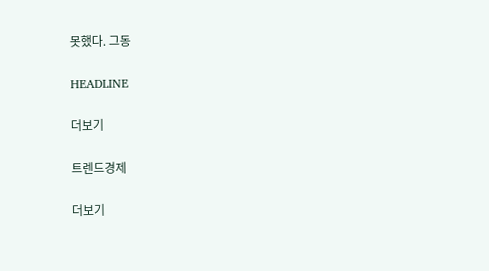못했다. 그동

HEADLINE

더보기

트렌드경제

더보기